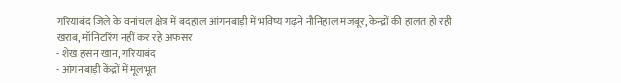गरियाबंद जिले के वनांचल क्षेत्र में बदहाल आंगनबाड़ी में भविष्य गढ़ने नौनिहाल मजबूर, केन्द्रों की हालत हो रही खराब, मॉनिटरिंग नहीं कर रहे अफसर
- शेख हसन खान, गरियाबंद
- आंगनबाड़ी केंद्रों में मूलभूत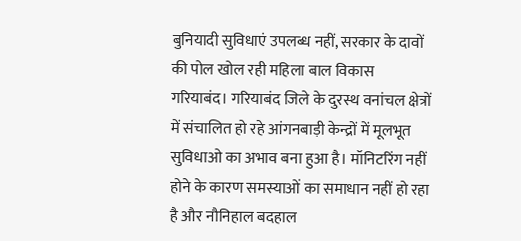बुनियादी सुविधाएं उपलब्ध नहीं, सरकार के दावों की पोल खोल रही महिला बाल विकास
गरियाबंद। गरियाबंद जिले के दुरस्थ वनांचल क्षेत्रों में संचालित हो रहे आंगनबाड़ी केन्द्रों में मूलभूत सुविधाओ का अभाव बना हुआ है। मॉनिटरिंग नहीं होने के कारण समस्याओं का समाधान नहीं हो रहा है और नौनिहाल बदहाल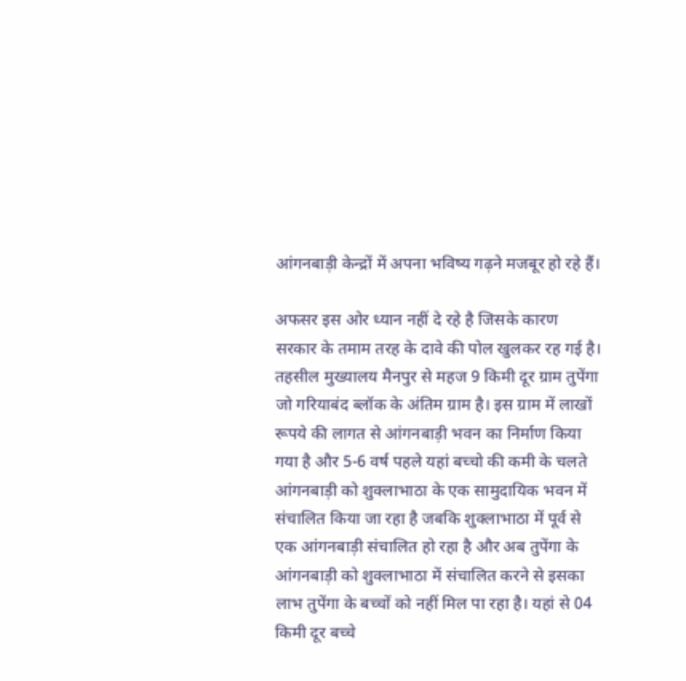आंगनबाड़ी केन्द्रों में अपना भविष्य गढ़ने मजबूर हो रहे हैं।

अफसर इस ओर ध्यान नहीं दे रहे है जिसके कारण सरकार के तमाम तरह के दावे की पोल खुलकर रह गई है। तहसील मुख्यालय मैनपुर से महज 9 किमी दूर ग्राम तुपेंगा जो गरियाबंद ब्लॉक के अंतिम ग्राम है। इस ग्राम में लाखों रूपये की लागत से आंगनबाड़ी भवन का निर्माण किया गया है और 5-6 वर्ष पहले यहां बच्चो की कमी के चलते आंगनबाड़ी को शुक्लाभाठा के एक सामुदायिक भवन में संचालित किया जा रहा है जबकि शुक्लाभाठा में पूर्व से एक आंगनबाड़ी संचालित हो रहा है और अब तुपेंगा के आंगनबाड़ी को शुक्लाभाठा में संचालित करने से इसका लाभ तुपेंगा के बच्चों को नहीं मिल पा रहा है। यहां से 04 किमी दूर बच्चे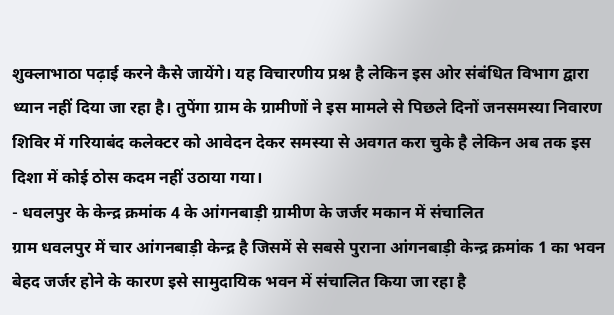शुक्लाभाठा पढ़ाई करने कैसे जायेंगे। यह विचारणीय प्रश्न है लेकिन इस ओर संबंधित विभाग द्वारा ध्यान नहीं दिया जा रहा है। तुपेंगा ग्राम के ग्रामीणों ने इस मामले से पिछले दिनों जनसमस्या निवारण शिविर में गरियाबंद कलेक्टर को आवेदन देकर समस्या से अवगत करा चुके है लेकिन अब तक इस दिशा में कोई ठोस कदम नहीं उठाया गया।
- धवलपुर के केन्द्र क्रमांक 4 के आंगनबाड़ी ग्रामीण के जर्जर मकान में संचालित
ग्राम धवलपुर में चार आंगनबाड़ी केन्द्र है जिसमें से सबसे पुराना आंगनबाड़ी केन्द्र क्रमांक 1 का भवन बेहद जर्जर होने के कारण इसे सामुदायिक भवन में संचालित किया जा रहा है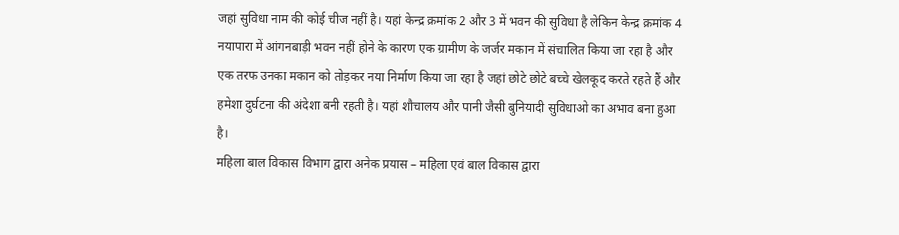जहां सुविधा नाम की कोई चीज नहीं है। यहां केन्द्र क्रमांक 2 और 3 में भवन की सुविधा है लेकिन केन्द्र क्रमांक 4 नयापारा में आंगनबाड़ी भवन नहीं होने के कारण एक ग्रामीण के जर्जर मकान में संचालित किया जा रहा है और एक तरफ उनका मकान को तोड़कर नया निर्माण किया जा रहा है जहां छोटे छोटे बच्चे खेलकूद करते रहते हैं और हमेशा दुर्घटना की अंदेशा बनी रहती है। यहां शौचालय और पानी जैसी बुनियादी सुविधाओ का अभाव बना हुआ है।
महिला बाल विकास विभाग द्वारा अनेक प्रयास – महिला एवं बाल विकास द्वारा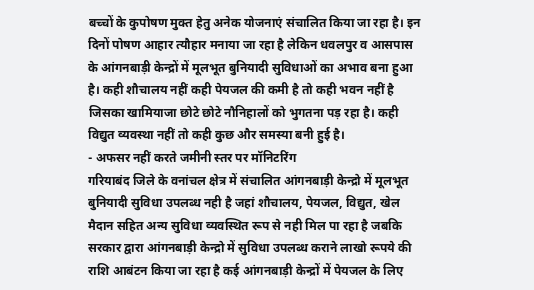बच्चों के कुपोषण मुक्त हेतु अनेक योजनाएं संचालित किया जा रहा है। इन दिनों पोषण आहार त्यौहार मनाया जा रहा है लेकिन धवलपुर व आसपास के आंगनबाड़ी केन्द्रों में मूलभूत बुनियादी सुविधाओं का अभाव बना हुआ है। कही शौचालय नहीं कही पेयजल की कमी है तो कही भवन नहीं है जिसका खामियाजा छोटे छोटे नौनिहालों को भुगतना पड़ रहा है। कही विद्युत व्यवस्था नहीं तो कही कुछ और समस्या बनी हुई है।
- अफसर नहीं करते जमीनी स्तर पर मॉनिटरिंग
गरियाबंद जिले के वनांचल क्षेत्र में संचालित आंगनबाड़ी केन्द्रो में मूलभूत बुनियादी सुविधा उपलब्ध नही है जहां शौचालय, पेयजल, विद्युत, खेल मैदान सहित अन्य सुविधा व्यवस्थित रूप से नही मिल पा रहा है जबकि सरकार द्वारा आंगनबाड़ी केन्द्रो में सुविधा उपलब्ध कराने लाखो रूपये की राशि आबंटन किया जा रहा है कई आंगनबाड़ी केन्द्रों में पेयजल के लिए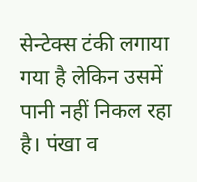सेन्टेक्स टंकी लगाया गया है लेकिन उसमें पानी नहीं निकल रहा है। पंखा व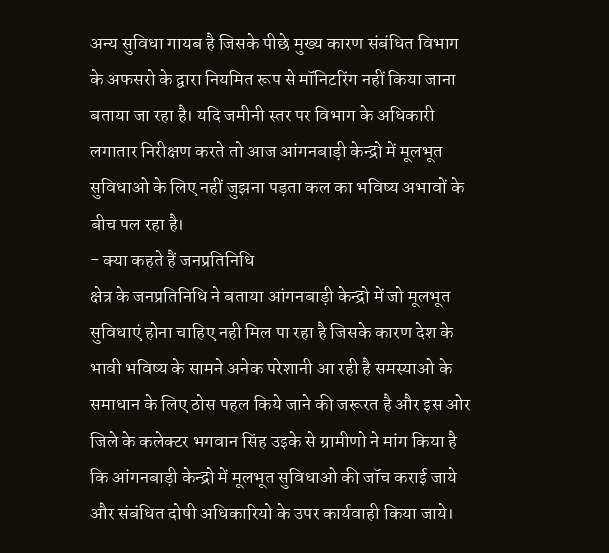अन्य सुविधा गायब है जिसके पीछे मुख्य कारण संबंधित विभाग के अफसरो के द्वारा नियमित रूप से मॉनिटरिंग नहीं किया जाना बताया जा रहा है। यदि जमीनी स्तर पर विभाग के अधिकारी लगातार निरीक्षण करते तो आज आंगनबाड़ी केन्द्रो में मूलभूत सुविधाओ के लिए नहीं जुझना पड़ता कल का भविष्य अभावों के बीच पल रहा है।
- क्या कहते हैं जनप्रतिनिधि
क्षेत्र के जनप्रतिनिधि ने बताया आंगनबाड़ी केन्द्रो में जो मूलभूत सुविधाएं होना चाहिए नही मिल पा रहा है जिसके कारण देश के भावी भविष्य के सामने अनेक परेशानी आ रही है समस्याओ के समाधान के लिए ठोस पहल किये जाने की जरूरत है और इस ओर जिले के कलेक्टर भगवान सिंह उइके से ग्रामीणो ने मांग किया है कि आंगनबाड़ी केन्द्रो में मूलभूत सुविधाओ की जॉच कराई जाये और संबंधित दोषी अधिकारियो के उपर कार्यवाही किया जाये।